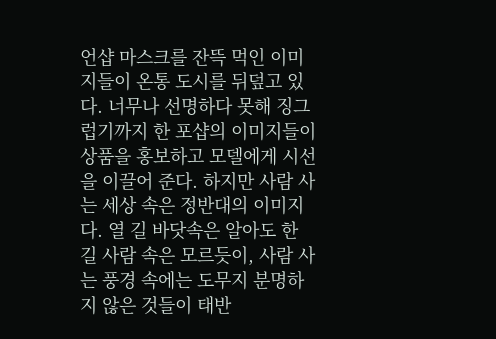언샵 마스크를 잔뜩 먹인 이미지들이 온통 도시를 뒤덮고 있다. 너무나 선명하다 못해 징그럽기까지 한 포샵의 이미지들이 상품을 홍보하고 모델에게 시선을 이끌어 준다. 하지만 사람 사는 세상 속은 정반대의 이미지다. 열 길 바닷속은 알아도 한 길 사람 속은 모르듯이, 사람 사는 풍경 속에는 도무지 분명하지 않은 것들이 태반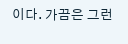이다. 가끔은 그런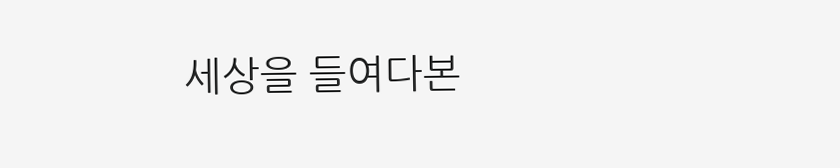세상을 들여다본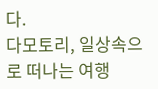다.
다모토리, 일상속으로 떠나는 여행